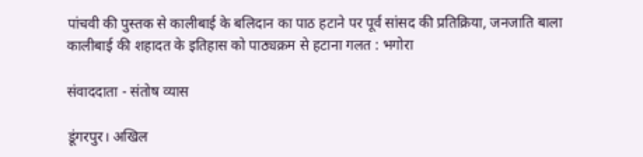पांचवी की पुस्तक से कालीबाई के बलिदान का पाठ हटाने पर पूर्व सांसद की प्रतिक्रिया, जनजाति बाला कालीबाई की शहादत के इतिहास को पाठ्यक्रम से हटाना गलत : भगोरा

संवाददाता - संतोष व्यास

डूंगरपुर। अखिल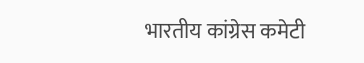भारतीय कांग्रेस कमेटी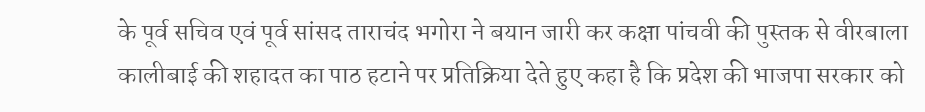के पूर्व सचिव एवं पूर्व सांसद ताराचंद भगोरा ने बयान जारी कर कक्षा पांचवी की पुस्तक से वीरबाला कालीबाई की शहादत का पाठ हटाने पर प्रतिक्रिया देते हुए कहा है कि प्रदेश की भाजपा सरकार को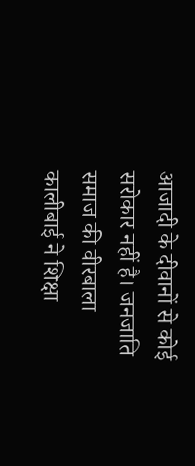आजादी के दीवानों से कोई सरोकार नहीं है। जनजाति समाज की वीरबाला कालीबाई ने शिक्षा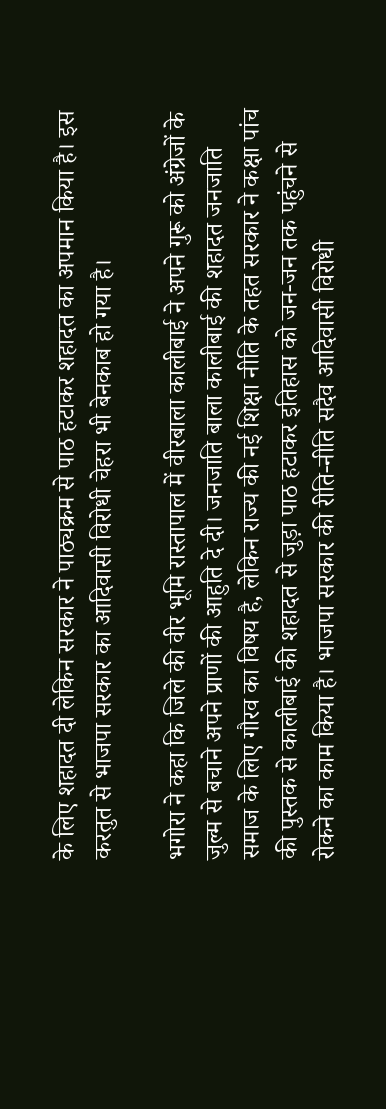के लिए शहादत दी लेकिन सरकार ने पाठ्यक्रम से पाठ हटाकर शहादत का अपमान किया है। इस करतुत से भाजपा सरकार का आदिवासी विरोधी चेहरा भी बेनकाब हो गया है।

भगोरा ने कहा कि जिले की वीर भूमि रास्तापाल में वीरबाला कालीबाई ने अपने गुरू को अंग्रेजों के जुल्म से बचाने अपने प्राणों की आहुति दे दी। जनजाति बाला कालीबाई की शहादत जनजाति समाज के लिए गौरव का विषय है, लेकिन राज्य की नई शिक्षा नीति के तहत सरकार ने कक्षा पांच की पुस्तक से कालीबाई की शहादत से जुड़ा पाठ हटाकर इतिहास को जन-जन तक पहुंचने से रोकने का काम किया है। भाजपा सरकार की रीति-नीति सदैव आदिवासी विरोधी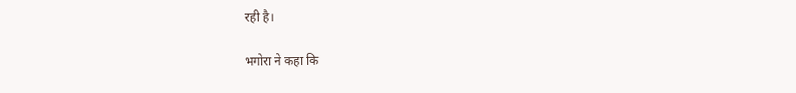रही है।

भगोरा ने कहा कि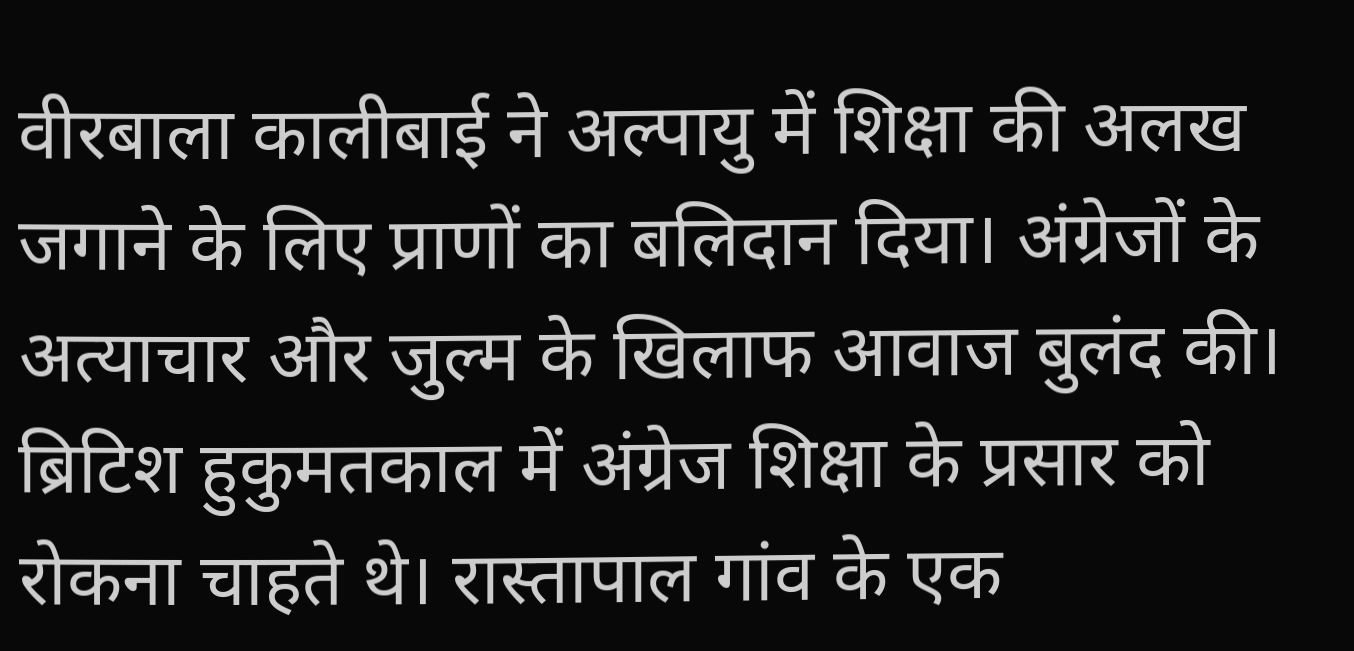वीरबाला कालीबाई ने अल्पायु में शिक्षा की अलख जगाने के लिए प्राणों का बलिदान दिया। अंग्रेजों के अत्याचार और जुल्म के खिलाफ आवाज बुलंद की। ब्रिटिश हुकुमतकाल में अंग्रेज शिक्षा के प्रसार को रोकना चाहते थे। रास्तापाल गांव के एक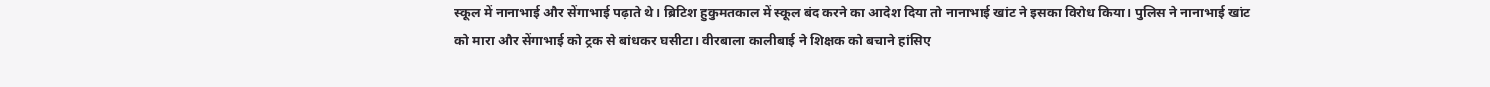स्कूल में नानाभाई और सेंगाभाई पढ़ाते थे। ब्रिटिश हुकुमतकाल में स्कूल बंद करने का आदेश दिया तो नानाभाई खांट ने इसका विरोध किया। पुलिस ने नानाभाई खांट को मारा और सेंगाभाई को ट्रक से बांधकर घसीटा। वीरबाला कालीबाई ने शिक्षक को बचाने हांसिए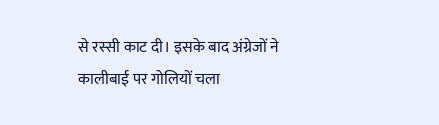से रस्सी काट दी। इसके बाद अंग्रेजों ने कालीबाई पर गोलियों चला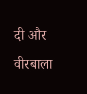दी और वीरबाला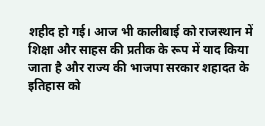शहीद हो गई। आज भी कालीबाई को राजस्थान में शिक्षा और साहस की प्रतीक के रूप में याद किया जाता है और राज्य की भाजपा सरकार शहादत के इतिहास को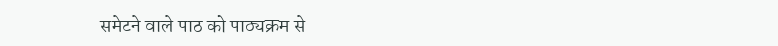समेटने वाले पाठ को पाठ्यक्रम से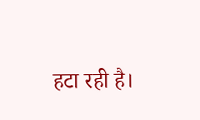हटा रही है।